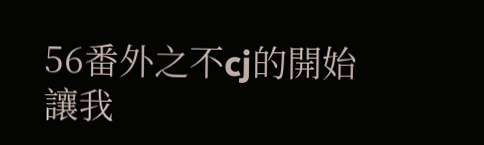56番外之不cj的開始
讓我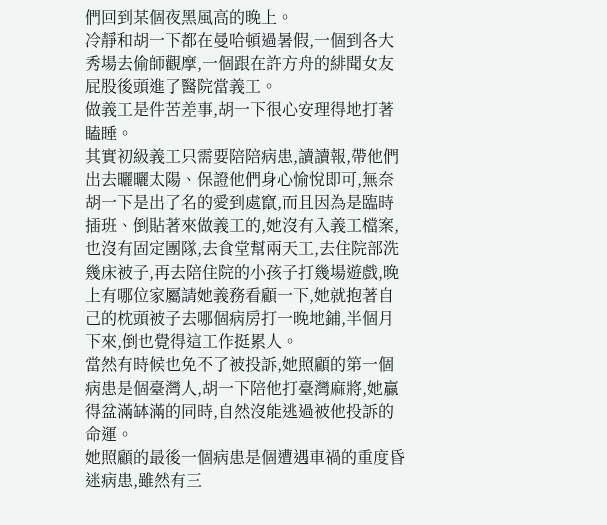們回到某個夜黑風高的晚上。
冷靜和胡一下都在曼哈頓過暑假,一個到各大秀場去偷師觀摩,一個跟在許方舟的緋聞女友屁股後頭進了醫院當義工。
做義工是件苦差事,胡一下很心安理得地打著瞌睡。
其實初級義工只需要陪陪病患,讀讀報,帶他們出去曬曬太陽、保證他們身心愉悅即可,無奈胡一下是出了名的愛到處竄,而且因為是臨時插班、倒貼著來做義工的,她沒有入義工檔案,也沒有固定團隊,去食堂幫兩天工,去住院部洗幾床被子,再去陪住院的小孩子打幾場遊戲,晚上有哪位家屬請她義務看顧一下,她就抱著自己的枕頭被子去哪個病房打一晚地鋪,半個月下來,倒也覺得這工作挺累人。
當然有時候也免不了被投訴,她照顧的第一個病患是個臺灣人,胡一下陪他打臺灣麻將,她贏得盆滿缽滿的同時,自然沒能逃過被他投訴的命運。
她照顧的最後一個病患是個遭遇車禍的重度昏迷病患,雖然有三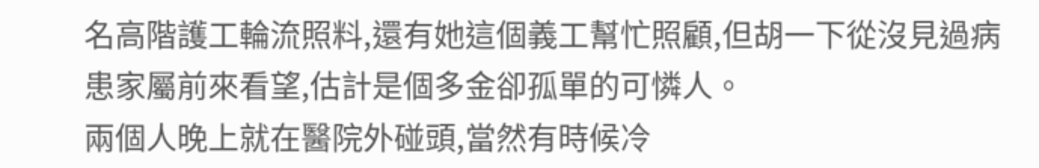名高階護工輪流照料,還有她這個義工幫忙照顧,但胡一下從沒見過病患家屬前來看望,估計是個多金卻孤單的可憐人。
兩個人晚上就在醫院外碰頭,當然有時候冷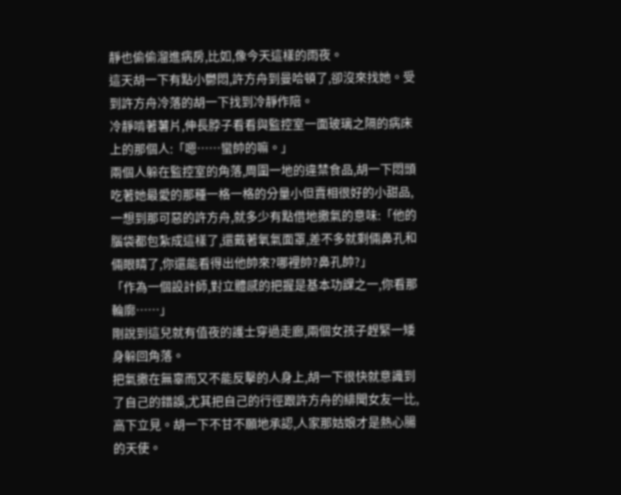靜也偷偷溜進病房,比如,像今天這樣的雨夜。
這天胡一下有點小鬱悶,許方舟到曼哈頓了,卻沒來找她。受到許方舟冷落的胡一下找到冷靜作陪。
冷靜啃著薯片,伸長脖子看看與監控室一面玻璃之隔的病床上的那個人:「嗯……蠻帥的嘛。」
兩個人躲在監控室的角落,周圍一地的違禁食品,胡一下悶頭吃著她最愛的那種一格一格的分量小但賣相很好的小甜品,一想到那可惡的許方舟,就多少有點借地撒氣的意味:「他的腦袋都包紮成這樣了,還戴著氧氣面罩,差不多就剩倆鼻孔和倆眼睛了,你還能看得出他帥來?哪裡帥?鼻孔帥?」
「作為一個設計師,對立體感的把握是基本功課之一,你看那輪廓……」
剛說到這兒就有值夜的護士穿過走廊,兩個女孩子趕緊一矮身躲回角落。
把氣撒在無辜而又不能反擊的人身上,胡一下很快就意識到了自己的錯誤,尤其把自己的行徑跟許方舟的緋聞女友一比,高下立見。胡一下不甘不願地承認,人家那姑娘才是熱心腸的天使。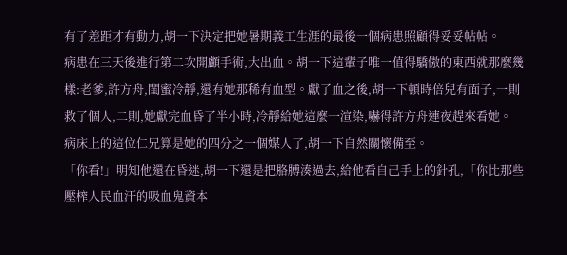有了差距才有動力,胡一下決定把她暑期義工生涯的最後一個病患照顧得妥妥帖帖。
病患在三天後進行第二次開顱手術,大出血。胡一下這輩子唯一值得驕傲的東西就那麼幾樣:老爹,許方舟,閨蜜冷靜,還有她那稀有血型。獻了血之後,胡一下頓時倍兒有面子,一則救了個人,二則,她獻完血昏了半小時,冷靜給她這麼一渲染,嚇得許方舟連夜趕來看她。
病床上的這位仁兄算是她的四分之一個媒人了,胡一下自然關懷備至。
「你看!」明知他還在昏迷,胡一下還是把胳膊湊過去,給他看自己手上的針孔,「你比那些壓榨人民血汗的吸血鬼資本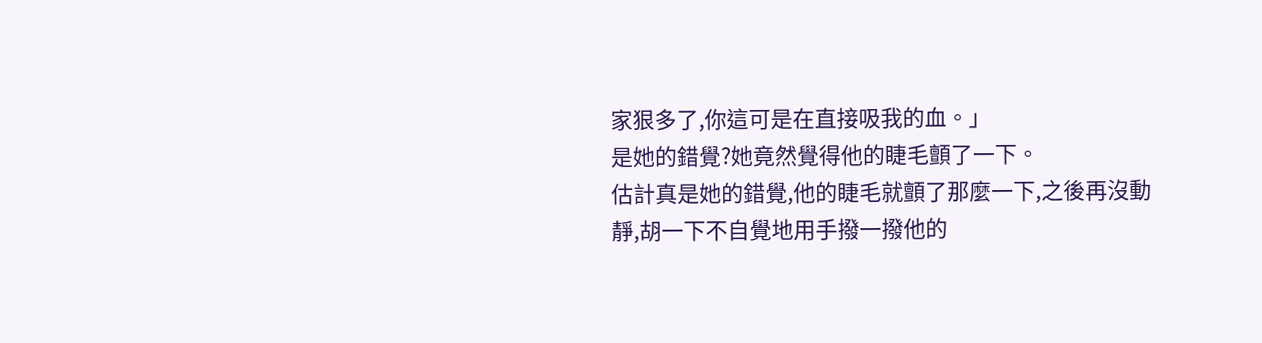家狠多了,你這可是在直接吸我的血。」
是她的錯覺?她竟然覺得他的睫毛顫了一下。
估計真是她的錯覺,他的睫毛就顫了那麼一下,之後再沒動靜,胡一下不自覺地用手撥一撥他的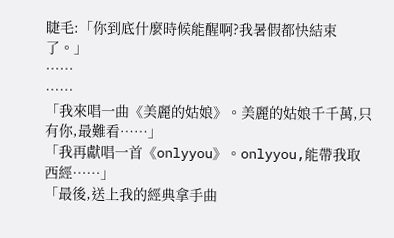睫毛:「你到底什麼時候能醒啊?我暑假都快結束了。」
……
……
「我來唱一曲《美麗的姑娘》。美麗的姑娘千千萬,只有你,最難看……」
「我再獻唱一首《onlyyou》。onlyyou,能帶我取西經……」
「最後,送上我的經典拿手曲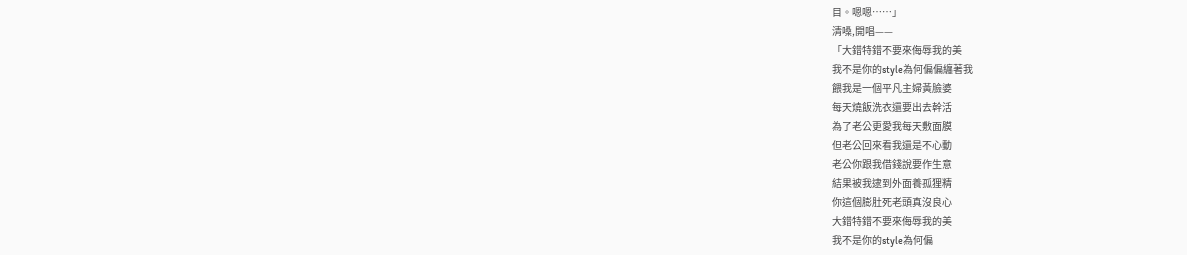目。嗯嗯……」
清嗓,開唱——
「大錯特錯不要來侮辱我的美
我不是你的style為何偏偏纏著我
餵我是一個平凡主婦黃臉婆
每天燒飯洗衣還要出去幹活
為了老公更愛我每天敷面膜
但老公回來看我還是不心動
老公你跟我借錢說要作生意
結果被我逮到外面養孤狸精
你這個膨肚死老頭真沒良心
大錯特錯不要來侮辱我的美
我不是你的style為何偏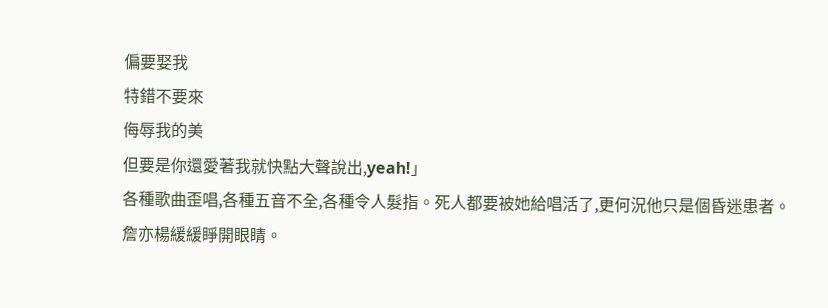偏要娶我
特錯不要來
侮辱我的美
但要是你還愛著我就快點大聲說出,yeah!」
各種歌曲歪唱,各種五音不全,各種令人髮指。死人都要被她給唱活了,更何況他只是個昏迷患者。
詹亦楊緩緩睜開眼睛。